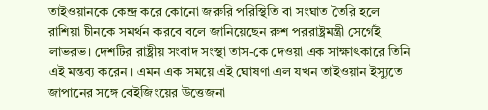তাইওয়ানকে কেন্দ্র করে কোনো জরুরি পরিস্থিতি বা সংঘাত তৈরি হলে রাশিয়া চীনকে সমর্থন করবে বলে জানিয়েছেন রুশ পররাষ্ট্রমন্ত্রী সের্গেই লাভরভ। দেশটির রাষ্ট্রীয় সংবাদ সংস্থা তাস-কে দেওয়া এক সাক্ষাৎকারে তিনি এই মন্তব্য করেন। এমন এক সময়ে এই ঘোষণা এল যখন তাইওয়ান ইস্যুতে জাপানের সঙ্গে বেইজিংয়ের উত্তেজনা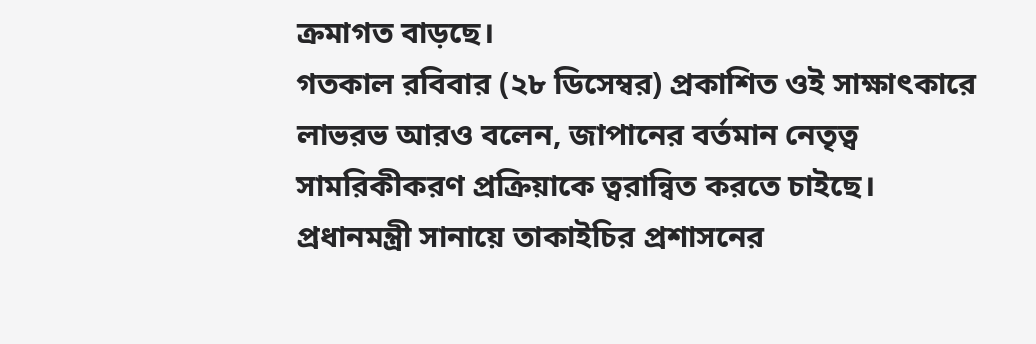ক্রমাগত বাড়ছে।
গতকাল রবিবার (২৮ ডিসেম্বর) প্রকাশিত ওই সাক্ষাৎকারে লাভরভ আরও বলেন, জাপানের বর্তমান নেতৃত্ব সামরিকীকরণ প্রক্রিয়াকে ত্বরান্বিত করতে চাইছে। প্রধানমন্ত্রী সানায়ে তাকাইচির প্রশাসনের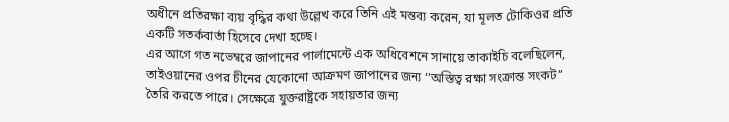অধীনে প্রতিরক্ষা ব্যয় বৃদ্ধির কথা উল্লেখ করে তিনি এই মন্তব্য করেন, যা মূলত টোকিওর প্রতি একটি সতর্কবার্তা হিসেবে দেখা হচ্ছে।
এর আগে গত নভেম্বরে জাপানের পার্লামেন্টে এক অধিবেশনে সানায়ে তাকাইচি বলেছিলেন, তাইওয়ানের ওপর চীনের যেকোনো আক্রমণ জাপানের জন্য ‘‘অস্তিত্ব রক্ষা সংক্রান্ত সংকট’’ তৈরি করতে পারে। সেক্ষেত্রে যুক্তরাষ্ট্রকে সহায়তার জন্য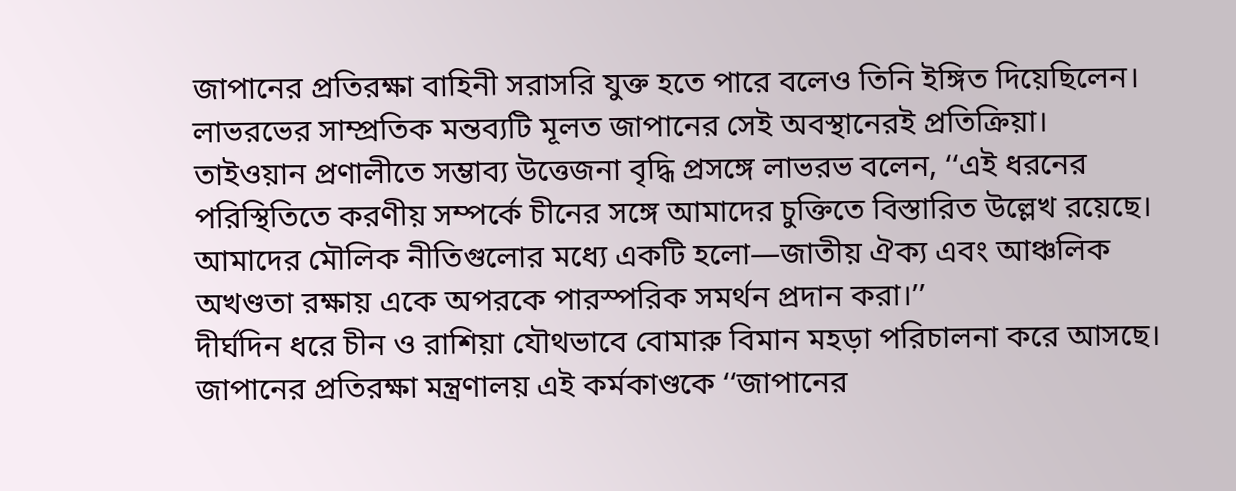জাপানের প্রতিরক্ষা বাহিনী সরাসরি যুক্ত হতে পারে বলেও তিনি ইঙ্গিত দিয়েছিলেন। লাভরভের সাম্প্রতিক মন্তব্যটি মূলত জাপানের সেই অবস্থানেরই প্রতিক্রিয়া।
তাইওয়ান প্রণালীতে সম্ভাব্য উত্তেজনা বৃদ্ধি প্রসঙ্গে লাভরভ বলেন, ‘‘এই ধরনের পরিস্থিতিতে করণীয় সম্পর্কে চীনের সঙ্গে আমাদের চুক্তিতে বিস্তারিত উল্লেখ রয়েছে। আমাদের মৌলিক নীতিগুলোর মধ্যে একটি হলো—জাতীয় ঐক্য এবং আঞ্চলিক অখণ্ডতা রক্ষায় একে অপরকে পারস্পরিক সমর্থন প্রদান করা।’’
দীর্ঘদিন ধরে চীন ও রাশিয়া যৌথভাবে বোমারু বিমান মহড়া পরিচালনা করে আসছে। জাপানের প্রতিরক্ষা মন্ত্রণালয় এই কর্মকাণ্ডকে ‘‘জাপানের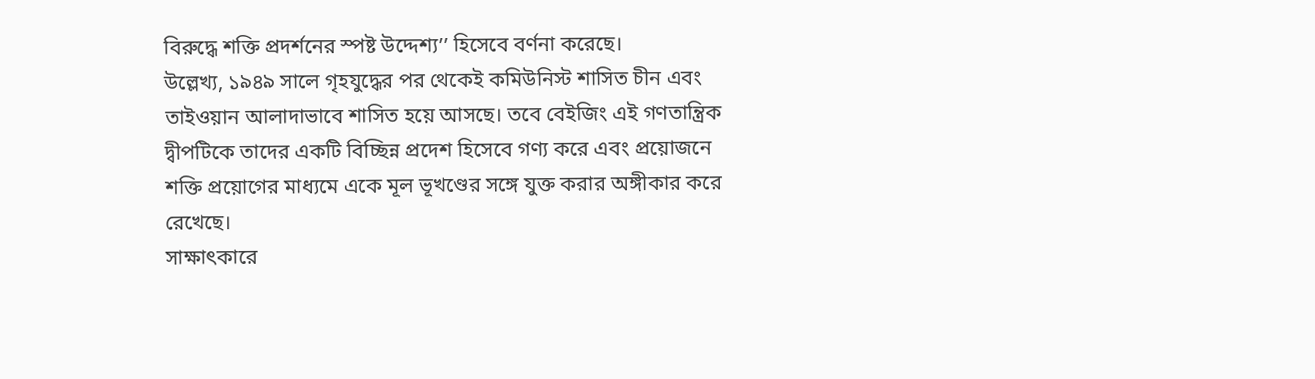বিরুদ্ধে শক্তি প্রদর্শনের স্পষ্ট উদ্দেশ্য’’ হিসেবে বর্ণনা করেছে।
উল্লেখ্য, ১৯৪৯ সালে গৃহযুদ্ধের পর থেকেই কমিউনিস্ট শাসিত চীন এবং তাইওয়ান আলাদাভাবে শাসিত হয়ে আসছে। তবে বেইজিং এই গণতান্ত্রিক দ্বীপটিকে তাদের একটি বিচ্ছিন্ন প্রদেশ হিসেবে গণ্য করে এবং প্রয়োজনে শক্তি প্রয়োগের মাধ্যমে একে মূল ভূখণ্ডের সঙ্গে যুক্ত করার অঙ্গীকার করে রেখেছে।
সাক্ষাৎকারে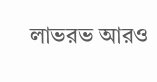লাভরভ আরও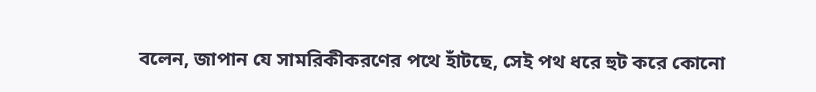বলেন, জাপান যে সামরিকীকরণের পথে হাঁটছে, সেই পথ ধরে হুট করে কোনো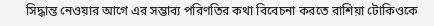সিদ্ধান্ত নেওয়ার আগে এর সম্ভাব্য পরিণতির কথা বিবেচনা করতে রাশিয়া টোকিওকে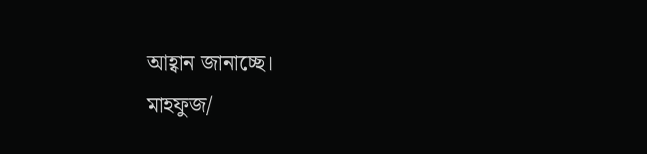আহ্বান জানাচ্ছে।
মাহফুজ/